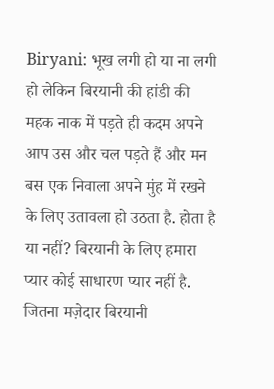Biryani: भूख लगी हो या ना लगी हो लेकिन बिरयानी की हांडी की महक नाक में पड़ते ही कदम अपने आप उस और चल पड़ते हैं और मन बस एक निवाला अपने मुंह में रखने के लिए उतावला हो उठता है. होता है या नहीं? बिरयानी के लिए हमारा प्यार कोई साधारण प्यार नहीं है. जितना मज़ेदार बिरयानी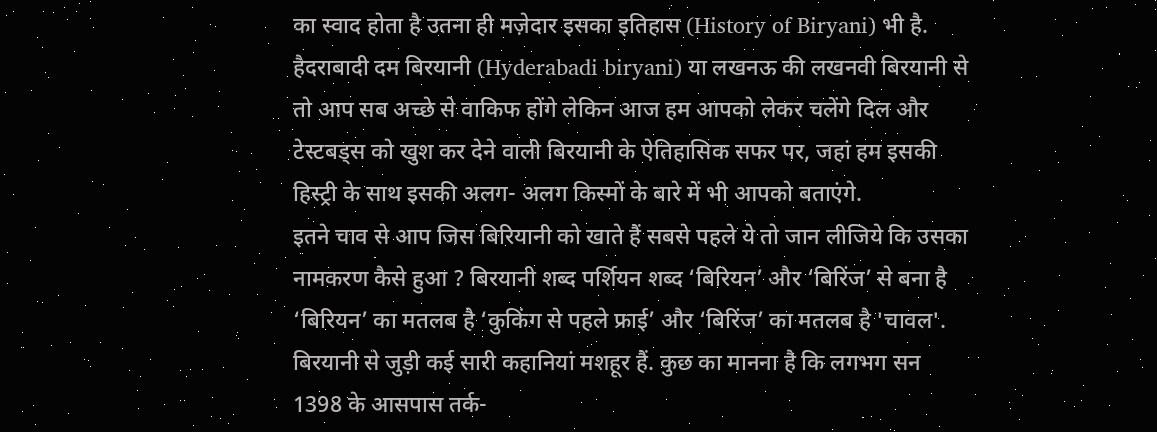का स्वाद होता है उतना ही मज़ेदार इसका इतिहास (History of Biryani) भी है. हैदराबादी दम बिरयानी (Hyderabadi biryani) या लखनऊ की लखनवी बिरयानी से तो आप सब अच्छे से वाकिफ होंगे लेकिन आज हम आपको लेकर चलेंगे दिल और टेस्टबड्स को खुश कर देने वाली बिरयानी के ऐतिहासिक सफर पर, जहां हम इसकी हिस्ट्री के साथ इसकी अलग- अलग किस्मों के बारे में भी आपको बताएंगे.
इतने चाव से आप जिस बिरियानी को खाते हैं सबसे पहले ये तो जान लीजिये कि उसका नामकरण कैसे हुआ ? बिरयानी शब्द पर्शियन शब्द ‘बिरियन’ और ‘बिरिंज’ से बना है ‘बिरियन’ का मतलब है ‘कुकिंग से पहले फ्राई’ और ‘बिरिंज’ का मतलब है 'चावल'.
बिरयानी से जुड़ी कई सारी कहानियां मशहूर हैं. कुछ का मानना है कि लगभग सन 1398 के आसपास तर्क-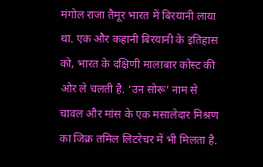मंगोल राजा तैमूर भारत में बिरयानी लाया था. एक और कहानी बिरयानी के इतिहास को, भारत के दक्षिणी मालाबार कोस्ट की ओर ले चलती है. ‘उन सोरू’ नाम से चावल और मांस के एक मसालेदार मिश्रण का जिक्र तमिल लिटरेचर में भी मिलता है.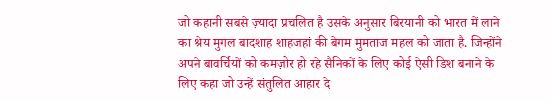जो कहानी सबसे ज़्यादा प्रचलित है उसके अनुसार बिरयानी को भारत में लाने का श्रेय मुगल बादशाह शाहजहां की बेगम मुमताज महल को जाता है. जिन्होंने अपने बावर्चियों को कमज़ोर हो रहे सैनिकों के लिए कोई ऐसी डिश बनाने के लिए कहा जो उन्हें संतुलित आहार दे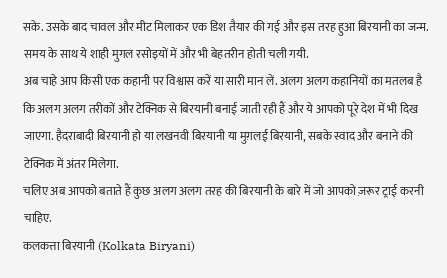सके. उसके बाद चावल और मीट मिलाकर एक डिश तैयार की गई और इस तरह हुआ बिरयानी का जन्म. समय के साथ ये शाही मुगल रसोइयों में और भी बेहतरीन होती चली गयी.
अब चाहे आप किसी एक कहानी पर विश्वास करें या सारी मान लें. अलग अलग कहानियों का मतलब है कि अलग अलग तरीकों और टेक्निक से बिरयानी बनाई जाती रही हैं और ये आपको पूरे देश में भी दिख जाएगा. हैदराबादी बिरयानी हो या लखनवी बिरयानी या मुग़लई बिरयानी, सबके स्वाद और बनाने की टेक्निक में अंतर मिलेगा.
चलिए अब आपको बताते हैं कुछ अलग अलग तरह की बिरयानी के बारे में जो आपको ज़रूर ट्राई करनी चाहिए.
कलकत्ता बिरयानी (Kolkata Biryani)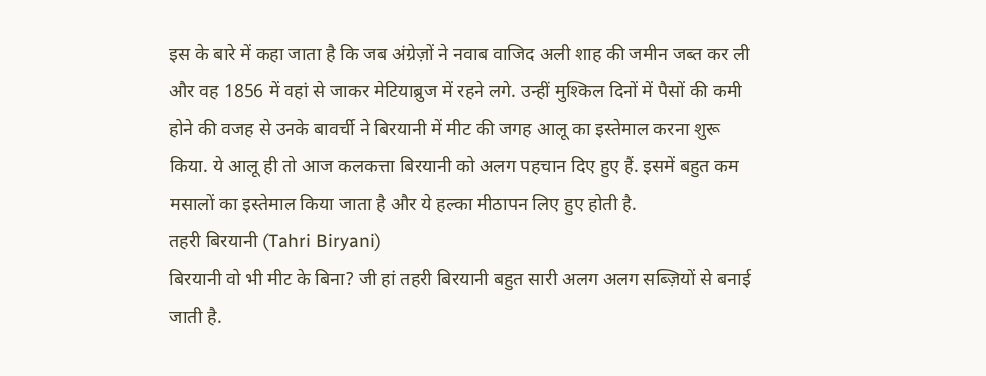इस के बारे में कहा जाता है कि जब अंग्रेज़ों ने नवाब वाजिद अली शाह की जमीन जब्त कर ली और वह 1856 में वहां से जाकर मेटियाब्रुज में रहने लगे. उन्हीं मुश्किल दिनों में पैसों की कमी होने की वजह से उनके बावर्ची ने बिरयानी में मीट की जगह आलू का इस्तेमाल करना शुरू किया. ये आलू ही तो आज कलकत्ता बिरयानी को अलग पहचान दिए हुए हैं. इसमें बहुत कम मसालों का इस्तेमाल किया जाता है और ये हल्का मीठापन लिए हुए होती है.
तहरी बिरयानी (Tahri Biryani)
बिरयानी वो भी मीट के बिना? जी हां तहरी बिरयानी बहुत सारी अलग अलग सब्ज़ियों से बनाई जाती है.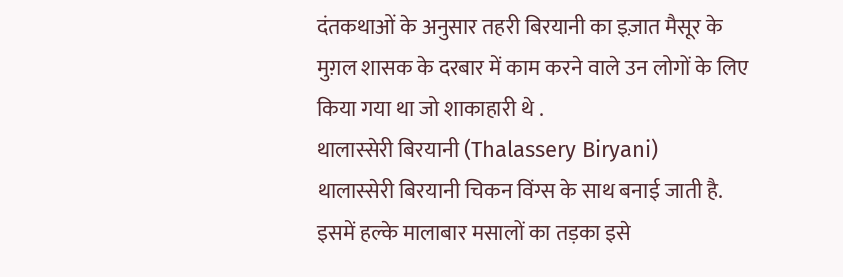दंतकथाओं के अनुसार तहरी बिरयानी का इज़ात मैसूर के मुग़ल शासक के दरबार में काम करने वाले उन लोगों के लिए किया गया था जो शाकाहारी थे .
थालास्सेरी बिरयानी (Thalassery Biryani)
थालास्सेरी बिरयानी चिकन विंग्स के साथ बनाई जाती है. इसमें हल्के मालाबार मसालों का तड़का इसे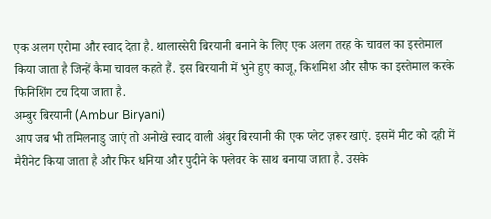एक अलग एरोमा और स्वाद देता है. थालास्सेरी बिरयानी बनाने के लिए एक अलग तरह के चावल का इस्तेमाल किया जाता है जिन्हें कैमा चावल कहते हैं. इस बिरयानी में भुने हुए काजू, किशमिश और सौफ का इस्तेमाल करके फिनिशिंग टच दिया जाता है.
अम्बुर बिरयानी (Ambur Biryani)
आप जब भी तमिलनाडु जाएं तो अनोखे स्वाद वाली अंबुर बिरयानी की एक प्लेट ज़रूर खाएं. इसमें मीट को दही में मैरीनेट किया जाता है और फिर धनिया और पुदीने के फ्लेवर के साथ बनाया जाता है. उसके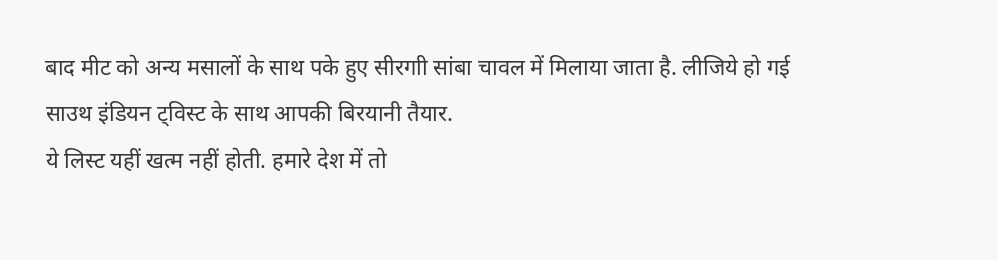बाद मीट को अन्य मसालों के साथ पके हुए सीरगाी सांबा चावल में मिलाया जाता है. लीजिये हो गई साउथ इंडियन ट्विस्ट के साथ आपकी बिरयानी तैयार.
ये लिस्ट यहीं खत्म नहीं होती. हमारे देश में तो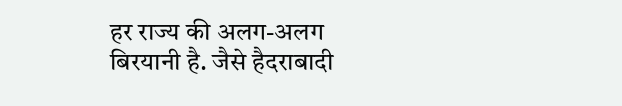हर राज्य की अलग-अलग बिरयानी है. जैसे हैदराबादी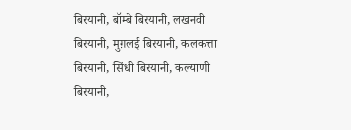बिरयानी, बॉम्बे बिरयानी, लखनवी बिरयानी, मुग़लई बिरयानी, कलकत्ता बिरयानी, सिंधी बिरयानी, कल्याणी बिरयानी,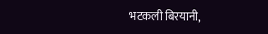भटकली बिरयानी,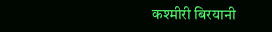कश्मीरी बिरयानी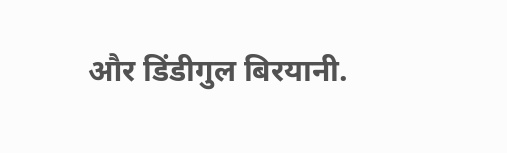और डिंडीगुल बिरयानी.